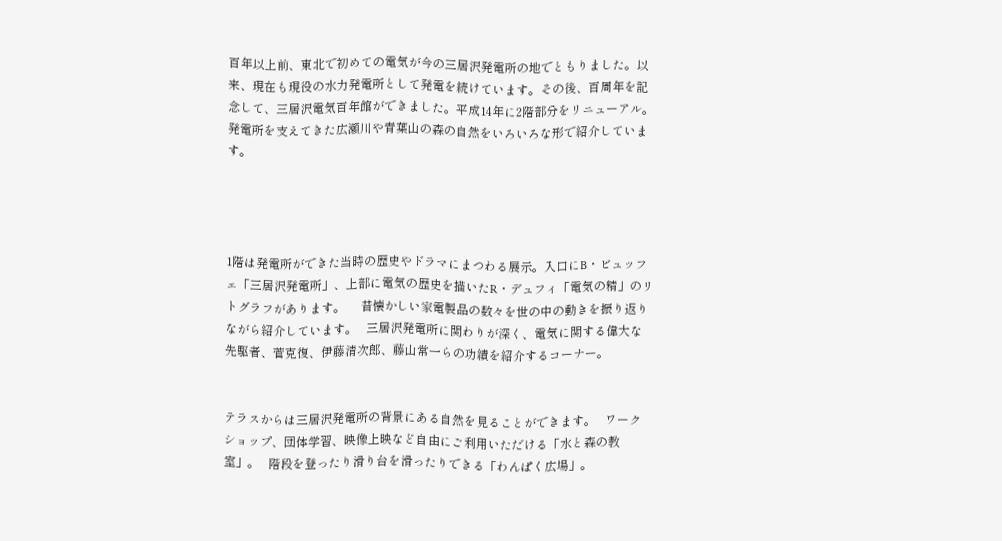百年以上前、東北で初めての電気が今の三居沢発電所の地でともりました。以来、現在も現役の水力発電所として発電を続けています。その後、百周年を記念して、三居沢電気百年館ができました。平成14年に2階部分をリニューアル。発電所を支えてきた広瀬川や青葉山の森の自然をいろいろな形で紹介しています。




1階は発電所ができた当時の歴史やドラマにまつわる展示。入口にB・ビュッフェ「三居沢発電所」、上部に電気の歴史を描いたR・デュフィ「電気の精」のリトグラフがあります。     昔懐かしい家電製品の数々を世の中の動きを振り返りながら紹介しています。   三居沢発電所に関わりが深く、電気に関する偉大な先駆者、菅克復、伊藤清次郎、藤山常一らの功績を紹介するコーナー。


テラスからは三居沢発電所の背景にある自然を見ることができます。   ワークショップ、団体学習、映像上映など自由にご利用いただける「水と森の教室」。   階段を登ったり滑り台を滑ったりできる「わんぱく広場」。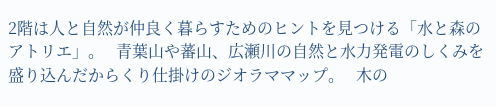2階は人と自然が仲良く暮らすためのヒントを見つける「水と森のアトリエ」。   青葉山や蕃山、広瀬川の自然と水力発電のしくみを盛り込んだからくり仕掛けのジオラママップ。   木の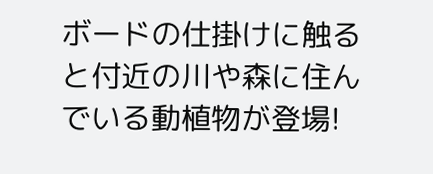ボードの仕掛けに触ると付近の川や森に住んでいる動植物が登場!